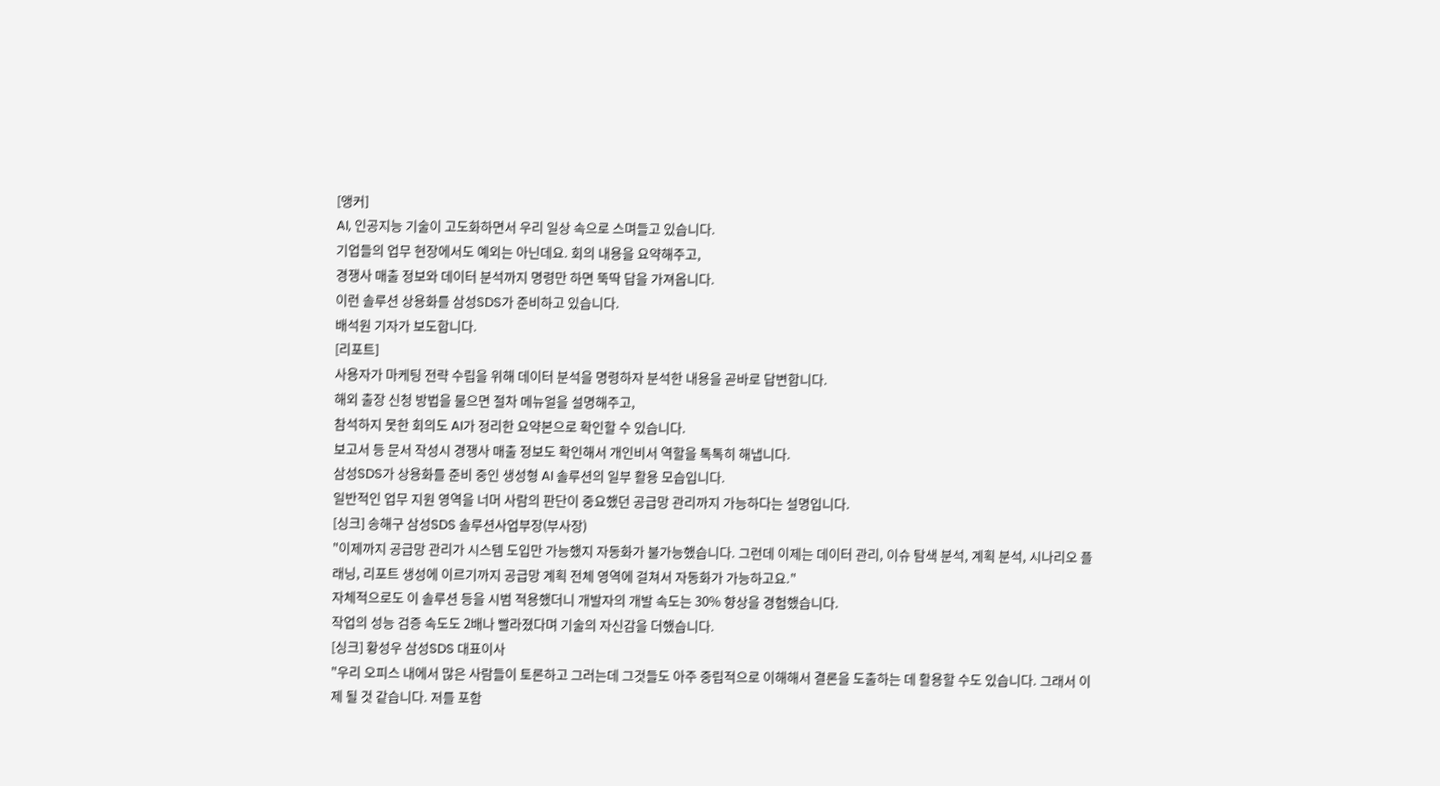[앵커]
AI, 인공지능 기술이 고도화하면서 우리 일상 속으로 스며들고 있습니다.
기업들의 업무 현장에서도 예외는 아닌데요. 회의 내용을 요약해주고,
경쟁사 매출 정보와 데이터 분석까지 명령만 하면 뚝딱 답을 가져옵니다.
이런 솔루션 상용화를 삼성SDS가 준비하고 있습니다.
배석원 기자가 보도합니다.
[리포트]
사용자가 마케팅 전략 수립을 위해 데이터 분석을 명령하자 분석한 내용을 곧바로 답변합니다.
해외 출장 신청 방법을 물으면 절차 메뉴얼을 설명해주고,
참석하지 못한 회의도 AI가 정리한 요약본으로 확인할 수 있습니다.
보고서 등 문서 작성시 경쟁사 매출 정보도 확인해서 개인비서 역할을 톡톡히 해냅니다.
삼성SDS가 상용화를 준비 중인 생성형 AI 솔루션의 일부 활용 모습입니다.
일반적인 업무 지원 영역을 너머 사람의 판단이 중요했던 공급망 관리까지 가능하다는 설명입니다.
[싱크] 송해구 삼성SDS 솔루션사업부장(부사장)
"이제까지 공급망 관리가 시스템 도입만 가능했지 자동화가 불가능했습니다. 그런데 이제는 데이터 관리, 이슈 탐색 분석, 계획 분석, 시나리오 플래닝, 리포트 생성에 이르기까지 공급망 계획 전체 영역에 걸쳐서 자동화가 가능하고요."
자체적으로도 이 솔루션 등을 시범 적용했더니 개발자의 개발 속도는 30% 향상을 경험했습니다.
작업의 성능 검증 속도도 2배나 빨라졌다며 기술의 자신감을 더했습니다.
[싱크] 황성우 삼성SDS 대표이사
"우리 오피스 내에서 많은 사람들이 토론하고 그러는데 그것들도 아주 중립적으로 이해해서 결론을 도출하는 데 활용할 수도 있습니다. 그래서 이제 될 것 같습니다. 저를 포함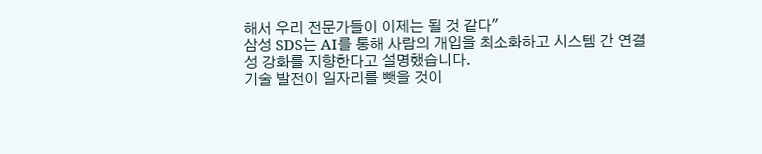해서 우리 전문가들이 이제는 될 것 같다"
삼성 SDS는 AI를 통해 사람의 개입을 최소화하고 시스템 간 연결성 강화를 지향한다고 설명했습니다.
기술 발전이 일자리를 뺏을 것이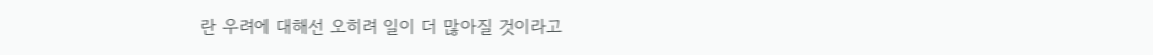란 우려에 대해선 오히려 일이 더 많아질 것이라고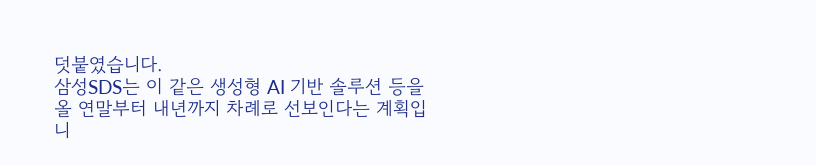덧붙였습니다.
삼성SDS는 이 같은 생성형 AI 기반 솔루션 등을 올 연말부터 내년까지 차례로 선보인다는 계획입니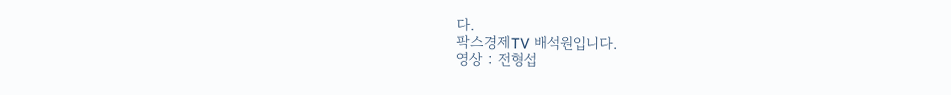다.
팍스경제TV 배석원입니다.
영상 : 전형섭